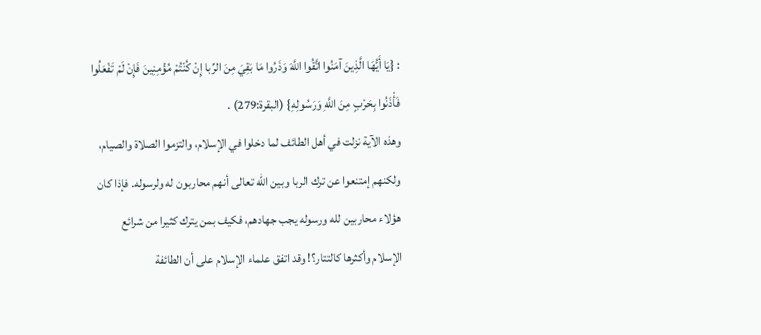: {يَا أَيُّهَا الَّذِينَ آمَنُوا اتَّقُوا اللَّهَ وَذَرُوا مَا بَقِيَ مِنَ الرِّبا إِنْ كُنْتُمْ مُؤْمِنِينَ فَإِنْ لَمْ تَفْعَلُوا فَأْذَنُوا بِحَرْبٍ مِنَ اللَّهِ وَرَسُولِهِ} (البقرة:279) .
وهذه الآية نزلت في أهل الطائف لما دخلوا في الإسلام، والتزموا الصلاة والصيام، ولكنهم إمتنعوا عن ترك الربا وبين الله تعالى أنهم محاربون له ولرسوله. فإذا كان هؤلاء محاربين لله ورسوله يجب جهادهم، فكيف بمن يترك كثيرا من شرائع الإسلام وأكثرها كالتتار؟! وقد اتفق علماء الإسلام على أن الطائفة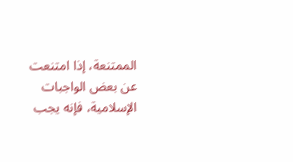الممتنعة، إذا امتنعت عن بعض الواجبات الإسلامية، فإنه يجب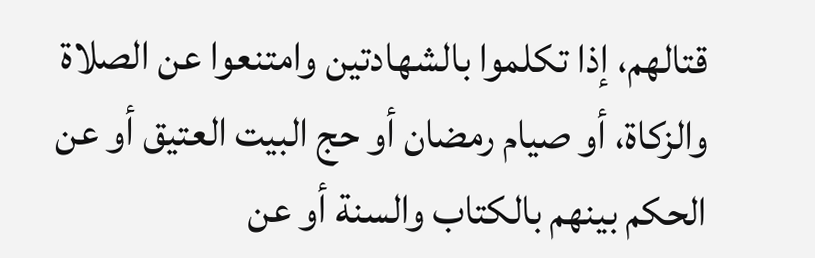قتالهم، إذا تكلموا بالشهادتين وامتنعوا عن الصلاة والزكاة، أو صيام رمضان أو حج البيت العتيق أو عن الحكم بينهم بالكتاب والسنة أو عن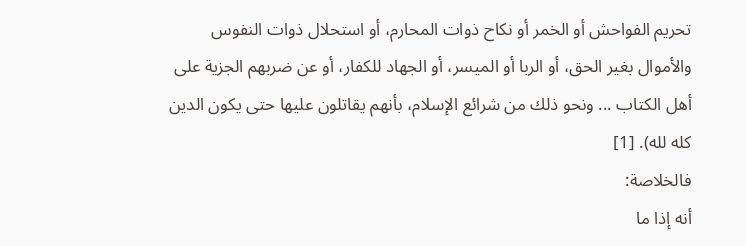تحريم الفواحش أو الخمر أو نكاح ذوات المحارم، أو استحلال ذوات النفوس والأموال بغير الحق، أو الربا أو الميسر، أو الجهاد للكفار، أو عن ضربهم الجزية على أهل الكتاب ... ونحو ذلك من شرائع الإسلام، بأنهم يقاتلون عليها حتى يكون الدين كله لله). [1]
فالخلاصة:
أنه إذا ما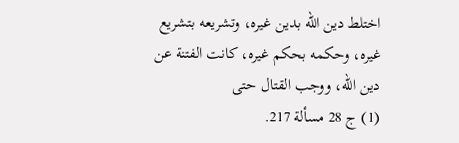اختلط دين الله بدين غيره، وتشريعه بتشريع غيره، وحكمه بحكم غيره، كانت الفتنة عن دين الله، ووجب القتال حتى
(1) ج 28 مسألة 217.